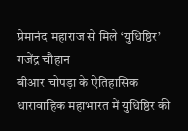प्रेमानंद महाराज से मिले ‘युधिष्ठिर’ गजेंद्र चौहान
बीआर चोपड़ा के ऐतिहासिक धारावाहिक महाभारत में युधिष्ठिर की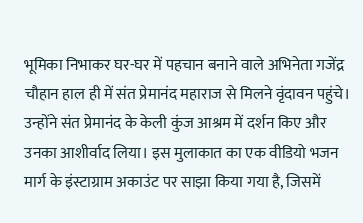भूमिका निभाकर घर-घर में पहचान बनाने वाले अभिनेता गजेंद्र चौहान हाल ही में संत प्रेमानंद महाराज से मिलने वृंदावन पहुंचे। उन्होंने संत प्रेमानंद के केली कुंज आश्रम में दर्शन किए और उनका आशीर्वाद लिया। इस मुलाकात का एक वीडियो भजन मार्ग के इंस्टाग्राम अकाउंट पर साझा किया गया है, जिसमें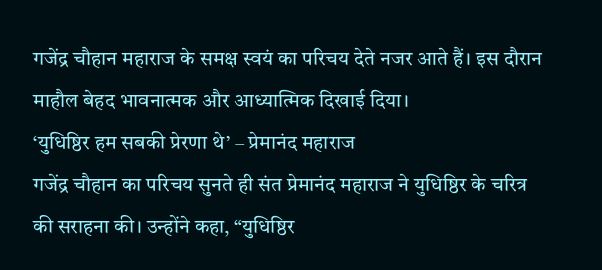गजेंद्र चौहान महाराज के समक्ष स्वयं का परिचय देते नजर आते हैं। इस दौरान माहौल बेहद भावनात्मक और आध्यात्मिक दिखाई दिया।
‘युधिष्ठिर हम सबकी प्रेरणा थे’ – प्रेमानंद महाराज
गजेंद्र चौहान का परिचय सुनते ही संत प्रेमानंद महाराज ने युधिष्ठिर के चरित्र की सराहना की। उन्होंने कहा, “युधिष्ठिर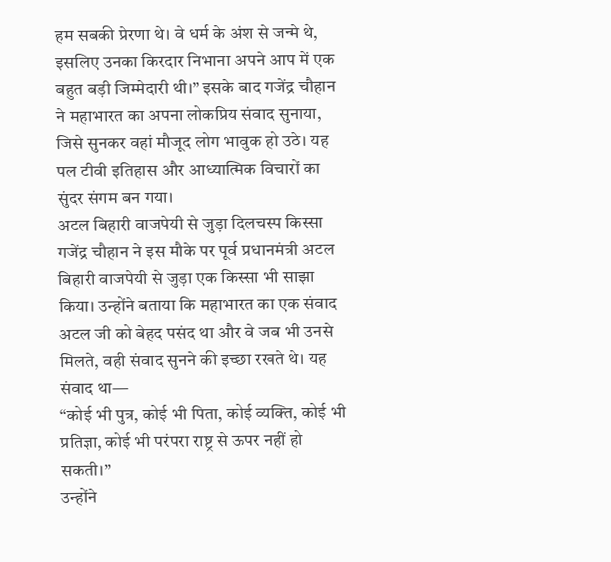हम सबकी प्रेरणा थे। वे धर्म के अंश से जन्मे थे, इसलिए उनका किरदार निभाना अपने आप में एक बहुत बड़ी जिम्मेदारी थी।” इसके बाद गजेंद्र चौहान ने महाभारत का अपना लोकप्रिय संवाद सुनाया, जिसे सुनकर वहां मौजूद लोग भावुक हो उठे। यह पल टीवी इतिहास और आध्यात्मिक विचारों का सुंदर संगम बन गया।
अटल बिहारी वाजपेयी से जुड़ा दिलचस्प किस्सा
गजेंद्र चौहान ने इस मौके पर पूर्व प्रधानमंत्री अटल बिहारी वाजपेयी से जुड़ा एक किस्सा भी साझा किया। उन्होंने बताया कि महाभारत का एक संवाद अटल जी को बेहद पसंद था और वे जब भी उनसे मिलते, वही संवाद सुनने की इच्छा रखते थे। यह संवाद था—
“कोई भी पुत्र, कोई भी पिता, कोई व्यक्ति, कोई भी प्रतिज्ञा, कोई भी परंपरा राष्ट्र से ऊपर नहीं हो सकती।”
उन्होंने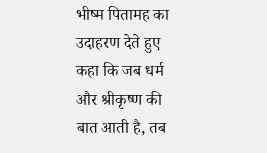भीष्म पितामह का उदाहरण देते हुए कहा कि जब धर्म और श्रीकृष्ण की बात आती है, तब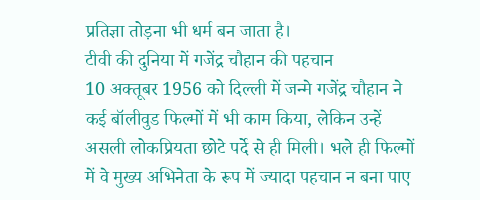प्रतिज्ञा तोड़ना भी धर्म बन जाता है।
टीवी की दुनिया में गजेंद्र चौहान की पहचान
10 अक्तूबर 1956 को दिल्ली में जन्मे गजेंद्र चौहान ने कई बॉलीवुड फिल्मों में भी काम किया, लेकिन उन्हें असली लोकप्रियता छोटे पर्दे से ही मिली। भले ही फिल्मों में वे मुख्य अभिनेता के रूप में ज्यादा पहचान न बना पाए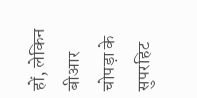हों, लेकिन बीआर चोपड़ा के सुपरहिट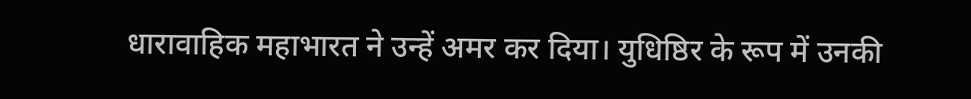धारावाहिक महाभारत ने उन्हें अमर कर दिया। युधिष्ठिर के रूप में उनकी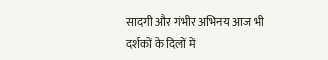सादगी और गंभीर अभिनय आज भी दर्शकों के दिलों में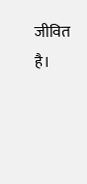जीवित है।